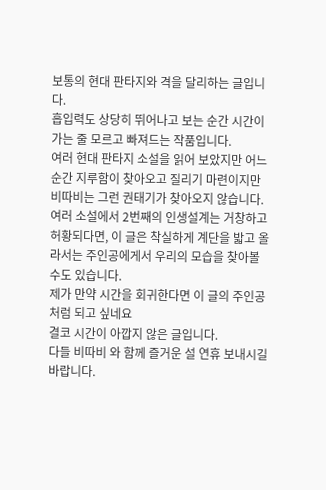보통의 현대 판타지와 격을 달리하는 글입니다.
흡입력도 상당히 뛰어나고 보는 순간 시간이 가는 줄 모르고 빠져드는 작품입니다.
여러 현대 판타지 소설을 읽어 보았지만 어느 순간 지루함이 찾아오고 질리기 마련이지만 비따비는 그런 권태기가 찾아오지 않습니다.
여러 소설에서 2번째의 인생설계는 거창하고 허황되다면, 이 글은 착실하게 계단을 밟고 올라서는 주인공에게서 우리의 모습을 찾아볼 수도 있습니다.
제가 만약 시간을 회귀한다면 이 글의 주인공처럼 되고 싶네요
결코 시간이 아깝지 않은 글입니다.
다들 비따비 와 함께 즐거운 설 연휴 보내시길 바랍니다.